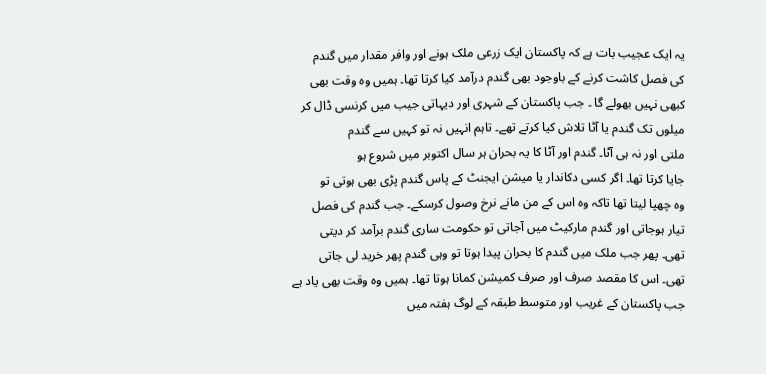یہ ایک عجیب بات ہے کہ پاکستان ایک زرعی ملک ہونے اور وافر مقدار میں گندم
کی فصل کاشت کرنے کے باوجود بھی گندم درآمد کیا کرتا تھا۔ ہمیں وہ وقت بھی
کبھی نہیں بھولے گا ۔ جب پاکستان کے شہری اور دیہاتی جیب میں کرنسی ڈال کر
میلوں تک گندم یا آٹا تلاش کیا کرتے تھے۔ تاہم انہیں نہ تو کہیں سے گندم
ملتی اور نہ ہی آٹا۔ گندم اور آٹا کا یہ بحران ہر سال اکتوبر میں شروع ہو
جایا کرتا تھا۔ اگر کسی دکاندار یا میشن ایجنٹ کے پاس گندم پڑی بھی ہوتی تو
وہ چھپا لیتا تھا تاکہ وہ اس کے من مانے نرخ وصول کرسکے۔ جب گندم کی فصل
تیار ہوجاتی اور گندم مارکیٹ میں آجاتی تو حکومت ساری گندم برآمد کر دیتی
تھی۔ پھر جب ملک میں گندم کا بحران پیدا ہوتا تو وہی گندم پھر خرید لی جاتی
تھی۔ اس کا مقصد صرف اور صرف کمیشن کمانا ہوتا تھا۔ ہمیں وہ وقت بھی یاد ہے
جب پاکستان کے غریب اور متوسط طبقہ کے لوگ ہفتہ میں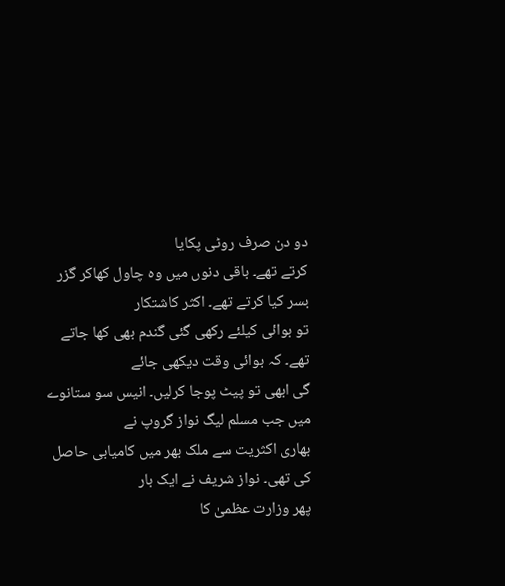دو دن صرف روٹی پکایا
کرتے تھے۔ باقی دنوں میں وہ چاول کھاکر گزر بسر کیا کرتے تھے۔ اکثر کاشتکار
تو بوائی کیلئے رکھی گئی گندم بھی کھا جاتے تھے۔ کہ بوائی وقت دیکھی جائے
گی ابھی تو پیٹ پوجا کرلیں۔ انیس سو ستانوے میں جب مسلم لیگ نواز گروپ نے
بھاری اکثریت سے ملک بھر میں کامیابی حاصل کی تھی۔ نواز شریف نے ایک بار
پھر وزارت عظمیٰ کا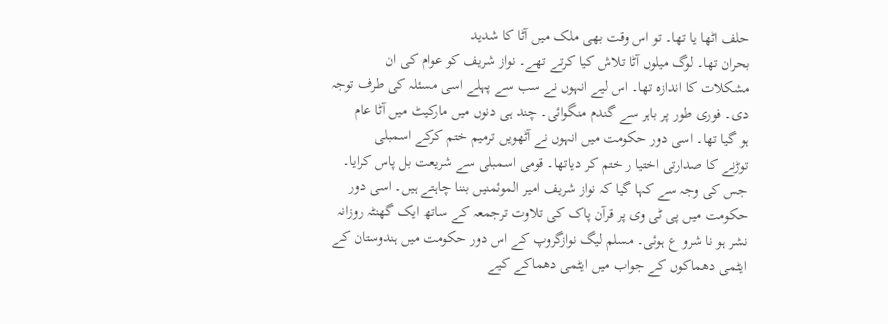حلف اٹھا یا تھا۔ تو اس وقت بھی ملک میں آٹا کا شدید
بحران تھا۔ لوگ میلوں آٹا تلاش کیا کرتے تھے۔ نواز شریف کو عوام کی ان
مشکلات کا اندازہ تھا۔ اس لیے انہوں نے سب سے پہلے اسی مسئلہ کی طرف توجہ
دی۔ فوری طور پر باہر سے گندم منگوائی۔ چند ہی دنوں میں مارکیٹ میں آٹا عام
ہو گیا تھا۔ اسی دور حکومت میں انہوں نے آٹھویں ترمیم ختم کرکے اسمبلی
توڑنے کا صدارتی اختیا ر ختم کر دیاتھا۔ قومی اسمبلی سے شریعت بل پاس کرایا۔
جس کی وجہ سے کہا گیا کہ نواز شریف امیر الموئمنیں بننا چاہتے ہیں۔ اسی دور
حکومت میں پی ٹی وی پر قرآن پاک کی تلاوت ترجمعہ کے ساتھ ایک گھنٹہ روزانہ
نشر ہو نا شرو ع ہوئی۔ مسلم لیگ نوازگروپ کے اس دور حکومت میں ہندوستان کے
ایٹمی دھماکوں کے جواب میں ایٹمی دھماکے کیے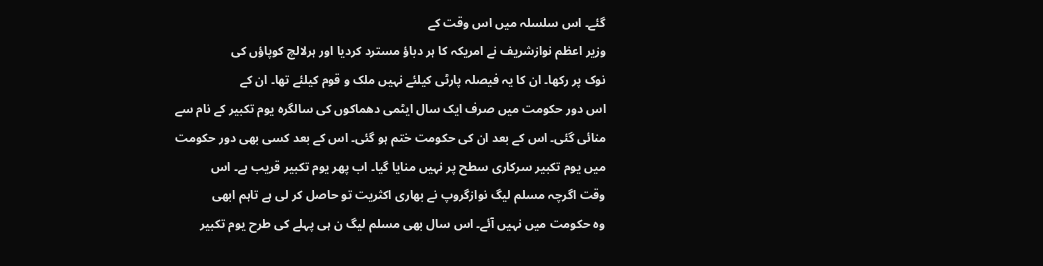گئے۔ اس سلسلہ میں اس وقت کے
وزیر اعظم نوازشریف نے امریکہ کا ہر دباؤ مسترد کردیا اور ہرلالچ کوپاؤں کی
نوک پر رکھا۔ ان کا یہ فیصلہ پارٹی کیلئے نہیں ملک و قوم کیلئے تھا۔ ان کے
اس دور حکومت میں صرف ایک سال ایٹمی دھماکوں کی سالگرہ یوم تکبیر کے نام سے
منائی گئی۔ اس کے بعد ان کی حکومت ختم ہو گئی۔ اس کے بعد کسی بھی دور حکومت
میں یوم تکبیر سرکاری سطح پر نہیں منایا گیا۔ اب پھر یوم تکبیر قریب ہے۔ اس
وقت اگرچہ مسلم لیگ نوازگروپ نے بھاری اکثریت تو حاصل کر لی ہے تاہم ابھی
وہ حکومت میں نہیں آئے۔ اس سال بھی مسلم لیگ ن ہی پہلے کی طرح یوم تکبیر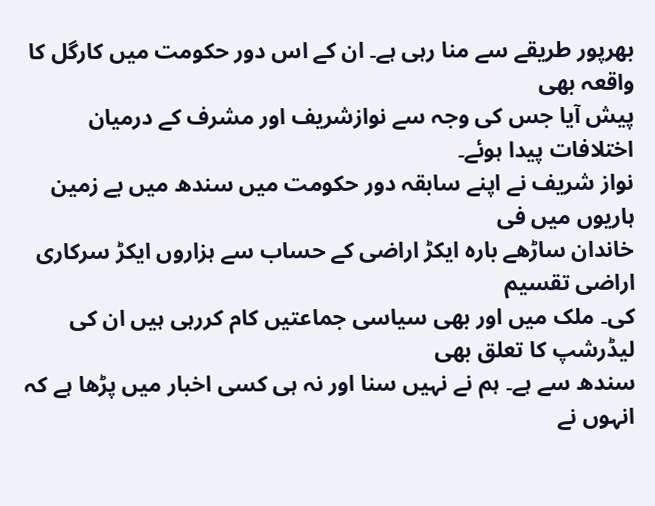بھرپور طریقے سے منا رہی ہے۔ ان کے اس دور حکومت میں کارگل کا واقعہ بھی
پیش آیا جس کی وجہ سے نوازشریف اور مشرف کے درمیان اختلافات پیدا ہوئے۔
نواز شریف نے اپنے سابقہ دور حکومت میں سندھ میں بے زمین ہاریوں میں فی
خاندان ساڑھے بارہ ایکڑ اراضی کے حساب سے ہزاروں ایکڑ سرکاری اراضی تقسیم
کی۔ ملک میں اور بھی سیاسی جماعتیں کام کررہی ہیں ان کی لیڈرشپ کا تعلق بھی
سندھ سے ہے۔ ہم نے نہیں سنا اور نہ ہی کسی اخبار میں پڑھا ہے کہ انہوں نے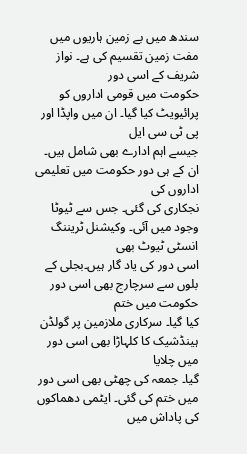سندھ میں بے زمین ہاریوں میں مفت زمین تقسیم کی ہے۔ نواز شریف کے اسی دور
حکومت میں قومی اداروں کو پرائیویٹ کیا گیا۔ ان میں واپڈا اور پی ٹی سی ایل
جیسے اہم ادارے بھی شامل ہیں۔ ان کے ہی دور حکومت میں تعلیمی اداروں کی
نجکاری کی گئی۔ جس سے ٹیوٹا وجود میں آئی۔ وکیشنل ٹریننگ انسٹی ٹیوٹ بھی
اسی دور کی یاد گار ہیں۔بجلی کے بلوں سے سرچارج بھی اسی دور حکومت میں ختم
کیا گیا۔ سرکاری ملازمین پر گولڈن ہینڈشیک کا کلہاڑا بھی اسی دور میں چلایا
گیا۔ جمعہ کی چھٹی بھی اسی دور میں ختم کی گئی۔ ایٹمی دھماکوں کی پاداش میں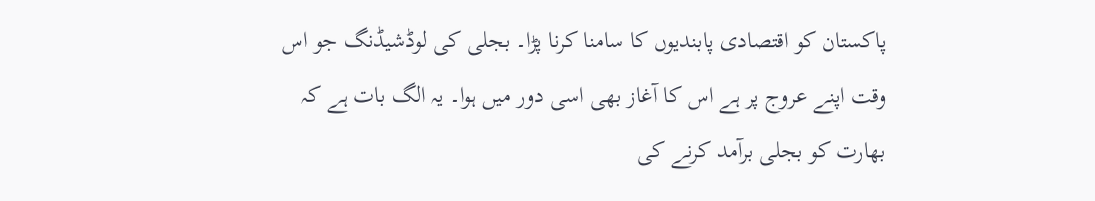پاکستان کو اقتصادی پابندیوں کا سامنا کرنا پڑا۔ بجلی کی لوڈشیڈنگ جو اس
وقت اپنے عروج پر ہے اس کا آغاز بھی اسی دور میں ہوا۔ یہ الگ بات ہے کہ
بھارت کو بجلی برآمد کرنے کی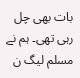بات بھی چل رہی تھی۔ ہم نے مسلم لیگ ن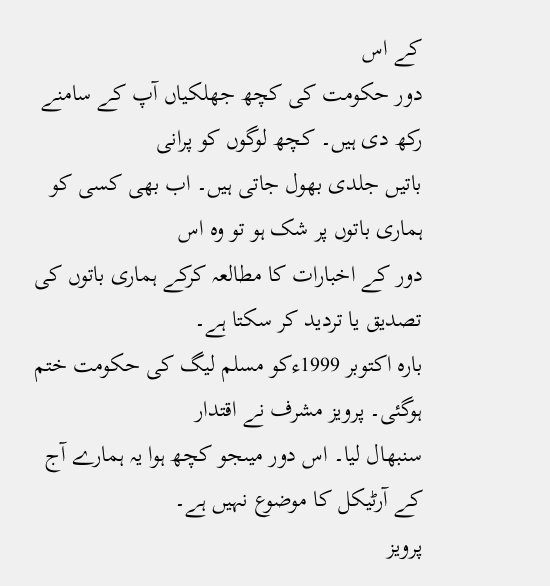کے اس
دور حکومت کی کچھ جھلکیاں آپ کے سامنے رکھ دی ہیں۔ کچھ لوگوں کو پرانی
باتیں جلدی بھول جاتی ہیں۔ اب بھی کسی کو ہماری باتوں پر شک ہو تو وہ اس
دور کے اخبارات کا مطالعہ کرکے ہماری باتوں کی تصدیق یا تردید کر سکتا ہے۔
بارہ اکتوبر 1999ءکو مسلم لیگ کی حکومت ختم ہوگئی۔ پرویز مشرف نے اقتدار
سنبھال لیا۔ اس دور میںجو کچھ ہوا یہ ہمارے آج کے آرٹیکل کا موضوع نہیں ہے۔
پرویز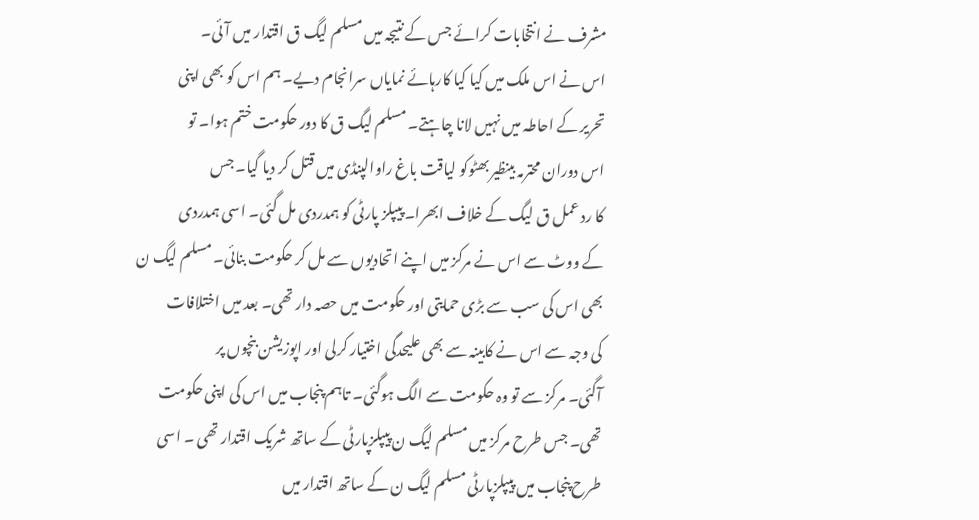مشرف نے انتخابات کرائے جس کے نتیجہ میں مسلم لیگ ق اقتدار میں آئی۔
اس نے اس ملک میں کیا کیا کارہائے نمایاں سرانجام دیے۔ ہم اس کو بھی اپنی
تحریر کے احاطہ میں نہیں لانا چاہتے۔ مسلم لیگ ق کا دور حکومت ختم ہوا۔ تو
اس دوران محترمہ بینظیر بھٹوکو لیاقت باغ راوالپنڈی میں قتل کر دیا گیا۔ جس
کا رد عمل ق لیگ کے خلاف ابھرا۔ پیپلز پارٹی کو ہمدردی مل گئی۔ اسی ہمدردی
کے ووٹ سے اس نے مرکز میں اپنے اتحادیوں سے مل کر حکومت بنائی۔ مسلم لیگ ن
بھی اس کی سب سے بڑی حمایتی اور حکومت میں حصہ دار تھی۔ بعد میں اختلافات
کی وجہ سے اس نے کابینہ سے بھی علیحدگی اختیار کرلی اور اپوزیشن بنچوں پر
آگئی۔ مرکز سے تو وہ حکومت سے الگ ہوگئی۔ تاہم پنجاب میں اس کی اپنی حکومت
تھی۔ جس طرح مرکز میں مسلم لیگ ن پیپلزپارٹی کے ساتھ شریک اقتدار تھی ۔ اسی
طرح پنجاب میں پیپلزپارٹی مسلم لیگ ن کے ساتھ اقتدار میں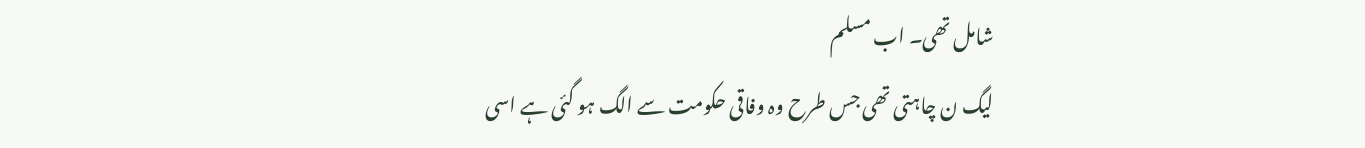شامل تھی۔ اب مسلم
لیگ ن چاہتی تھی جس طرح وہ وفاقی حکومت سے الگ ہو گئی ہے اسی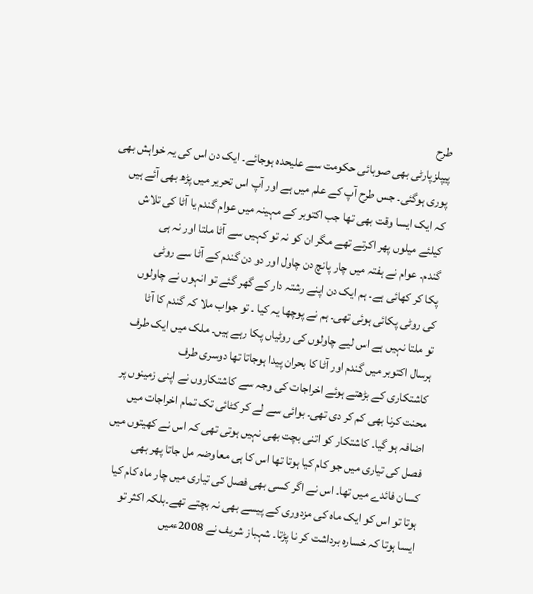طرح
پیپلزپارٹی بھی صوبائی حکومت سے علیحدہ ہوجائے۔ ایک دن اس کی یہ خواہش بھی
پوری ہوگئی۔ جس طرح آپ کے علم میں ہے اور آپ اس تحریر میں پڑھ بھی آئے ہیں
کہ ایک ایسا وقت بھی تھا جب اکتوبر کے مہینہ میں عوام گندم یا آٹا کی تلاش
کیلئے میلوں پھر اکرتے تھے مگر ان کو نہ تو کہیں سے آٹا ملتا اور نہ ہی
گندم۔ عوام نے ہفتہ میں چار پانچ دن چاول اور دو دن گندم کے آٹا سے روٹی
پکا کر کھائی ہے۔ ہم ایک دن اپنے رشتہ دار کے گھر گئے تو انہوں نے چاولوں
کی روٹی پکائی ہوئی تھی۔ ہم نے پوچھا یہ کیا ۔ تو جواب ملا کہ گندم کا آٹا
تو ملتا نہیں ہے اس لیے چاولوں کی روٹیاں پکا رہے ہیں۔ ملک میں ایک طرف
ہرسال اکتوبر میں گندم اور آٹا کا بحران پیدا ہوجاتا تھا دوسری طرف
کاشتکاری کے بڑھتے ہوئے اخراجات کی وجہ سے کاشتکاروں نے اپنی زمینوں پر
محنت کرنا بھی کم کر دی تھی۔ بوائی سے لے کر کٹائی تک تمام اخراجات میں
اضافہ ہو گیا۔ کاشتکار کو اتنی بچت بھی نہیں ہوتی تھی کہ اس نے کھیتوں میں
فصل کی تیاری میں جو کام کیا ہوتا تھا اس کا ہی معاوضہ مل جاتا پھر بھی
کسان فائدے میں تھا۔ اس نے اگر کسی بھی فصل کی تیاری میں چار ماہ کام کیا
ہوتا تو اس کو ایک ماہ کی مزدوری کے پیسے بھی نہ بچتے تھے۔بلکہ اکثر تو
ایسا ہوتا کہ خسارہ برداشت کر نا پڑتا۔ شہباز شریف نے 2008ءمیں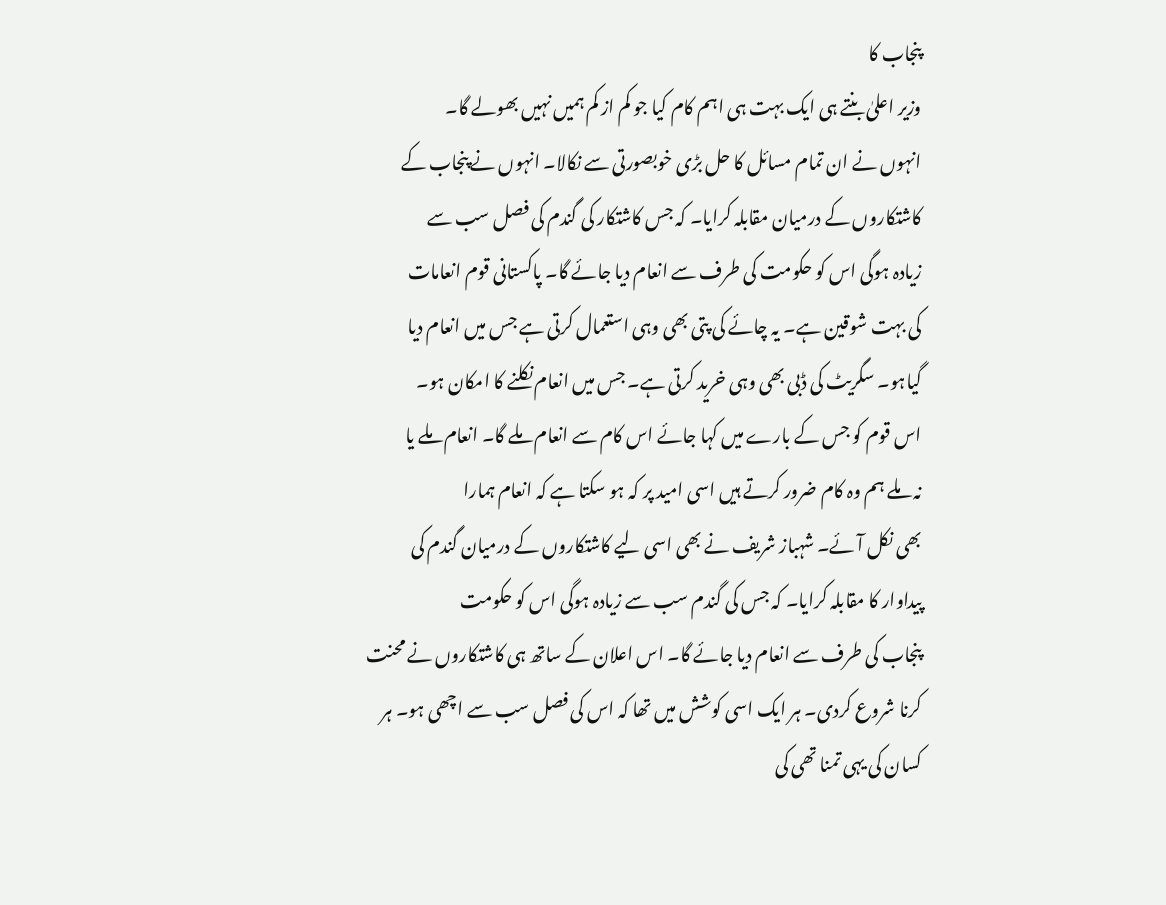پنجاب کا
وزیر اعلیٰ بنتے ہی ایک بہت ہی اہم کام کیا جو کم از کم ہمیں نہیں بھولے گا۔
انہوں نے ان تمام مسائل کا حل بڑی خوبصورتی سے نکالا۔ انہوں نے پنجاب کے
کاشتکاروں کے درمیان مقابلہ کرایا۔ کہ جس کاشتکار کی گندم کی فصل سب سے
زیادہ ہوگی اس کو حکومت کی طرف سے انعام دیا جائے گا۔ پاکستانی قوم انعامات
کی بہت شوقین ہے۔ یہ چائے کی پتی بھی وہی استعمال کرتی ہے جس میں انعام دیا
گیاہو۔ سگریٹ کی ڈبی بھی وہی خرید کرتی ہے۔ جس میں انعام نکلنے کا امکان ہو۔
اس قوم کو جس کے بارے میں کہا جائے اس کام سے انعام ملے گا۔ انعام ملے یا
نہ ملے ہم وہ کام ضرور کرتے ہیں اسی امید پر کہ ہو سکتا ہے کہ انعام ہمارا
بھی نکل آئے۔ شہباز شریف نے بھی اسی لیے کاشتکاروں کے درمیان گندم کی
پیداوار کا مقابلہ کرایا۔ کہ جس کی گندم سب سے زیادہ ہوگی اس کو حکومت
پنجاب کی طرف سے انعام دیا جائے گا۔ اس اعلان کے ساتھ ہی کاشتکاروں نے محنت
کرنا شروع کردی۔ ہر ایک اسی کوشش میں تھا کہ اس کی فصل سب سے اچھی ہو۔ ہر
کسان کی یہی تمنا تھی کی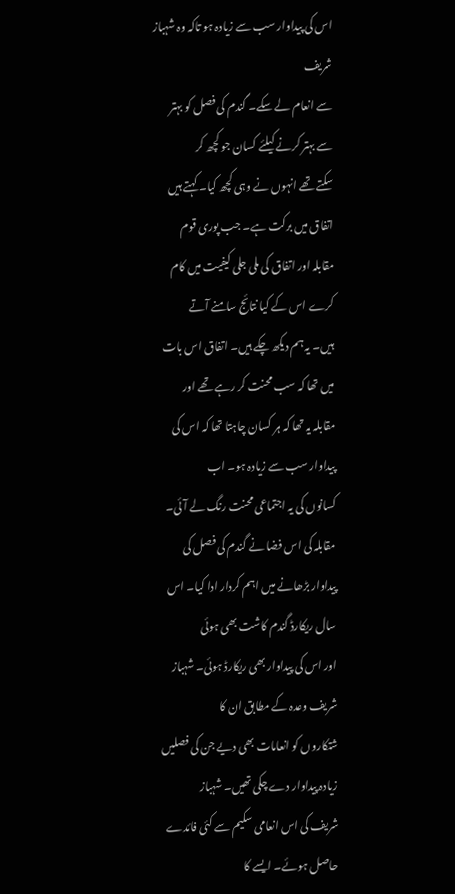اس کی پیداوار سب سے زیادہ ہو تاکہ وہ شہباز شریف
سے انعام لے سکے۔ گندم کی فصل کو بہتر سے بہتر کرنے کیلئے کسان جو کچھ کر
سکتے تھے انہوں نے وہی کچھ کیا۔ کہتے ہیں اتفاق میں برکت ہے۔ جب پوری قوم
مقابلہ اور اتفاق کی ملی جلی کیفیت میں کام کرے اس کے کیا نتائج سامنے آتے
ہیں۔ یہ ہم دیکھ چکے ہیں۔ اتفاق اس بات میں تھا کہ سب محنت کر رہے تھے اور
مقابلہ یہ تھا کہ ہر کسان چاہتا تھا کہ اس کی پیداوار سب سے زیادہ ہو۔ اب
کسانوں کی یہ اجتماعی محنت رنگ لے آئی۔ مقابلہ کی اس فضا نے گندم کی فصل کی
پیداوار بڑھانے میں اہم کردار ادا کیا۔ اس سال ریکارڈ گندم کاشت بھی ہوئی
اور اس کی پیداوار بھی ریکارڈ ہوئی۔ شہباز شریف وعدہ کے مطابق ان کا
شتکاروں کو انعامات بھی دیے جن کی فصلیں زیادہ پیداوار دے چکی تھیں۔ شہباز
شریف کی اس انعامی سکیم سے کئی فائدے حاصل ہوئے۔ ایسے کا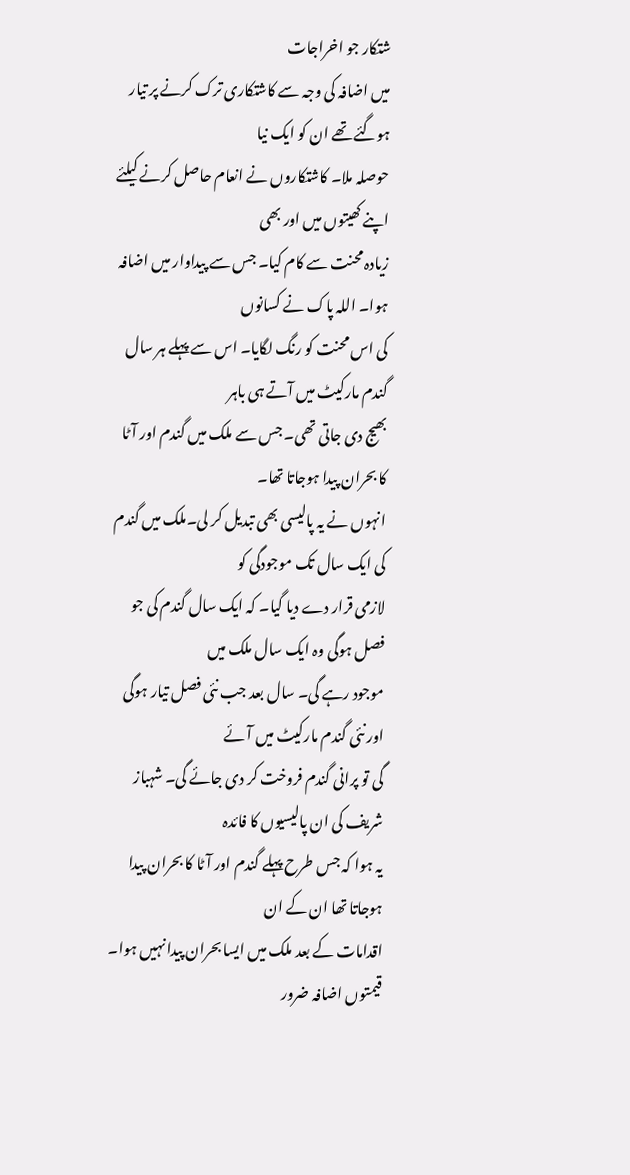شتکار جو اخراجات
میں اضافہ کی وجہ سے کاشتکاری ترک کرنے پر تیار ہوگئے تھے ان کو ایک نیا
حوصلہ ملا۔ کاشتکاروں نے انعام حاصل کرنے کیلئے اپنے کھیتوں میں اور بھی
زیادہ محنت سے کام کیا۔ جس سے پیداوار میں اضافہ ہوا۔ اللہ پاک نے کسانوں
کی اس محنت کو رنگ لگایا۔ اس سے پہلے ہر سال گندم مارکیٹ میں آتے ہی باہر
بھیج دی جاتی تھی۔ جس سے ملک میں گندم اور آٹا کا بحران پیدا ہوجاتا تھا۔
انہوں نے یہ پالیسی بھی تبدیل کر لی۔ملک میں گندم کی ایک سال تک موجودگی کو
لازمی قرار دے دیا گیا۔ کہ ایک سال گندم کی جو فصل ہوگی وہ ایک سال ملک میں
موجود رہے گی۔ سال بعد جب نئی فصل تیار ہوگی اور نئی گندم مارکیٹ میں آئے
گی تو پرانی گندم فروخت کر دی جائے گی۔ شہباز شریف کی ان پالیسیوں کا فائدہ
یہ ہوا کہ جس طرح پہلے گندم اور آٹا کا بحران پیدا ہوجاتا تھا ان کے ان
اقدامات کے بعد ملک میں ایسا بحران پیدا نہیں ہوا۔ قیمتوں اضافہ ضرور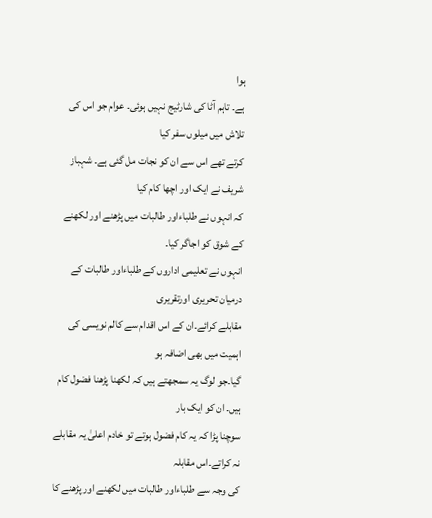ہوا
ہے۔ تاہم آٹا کی شارٹیج نہیں ہوئی۔ عوام جو اس کی تلاش میں میلوں سفر کیا
کرتے تھے اس سے ان کو نجات مل گئی ہے۔ شہباز شریف نے ایک اور اچھا کام کیا
کہ انہوں نے طلباءاور طالبات میں پڑھنے اور لکھنے کے شوق کو اجاگر کیا۔
انہوں نے تعلیمی اداروں کے طلباءاور طالبات کے درمیان تحریری اورتقریری
مقابلے کرائے۔ان کے اس اقدام سے کالم نویسی کی اہمیت میں بھی اضافہ ہو
گیا۔جو لوگ یہ سمجھتے ہیں کہ لکھنا پڑھنا فضول کام ہیں۔ ان کو ایک بار
سوچنا پڑا کہ یہ کام فضول ہوتے تو خادم اعلیٰ یہ مقابلے نہ کراتے۔اس مقابلہ
کی وجہ سے طلباءاور طالبات میں لکھنے اور پڑھنے کا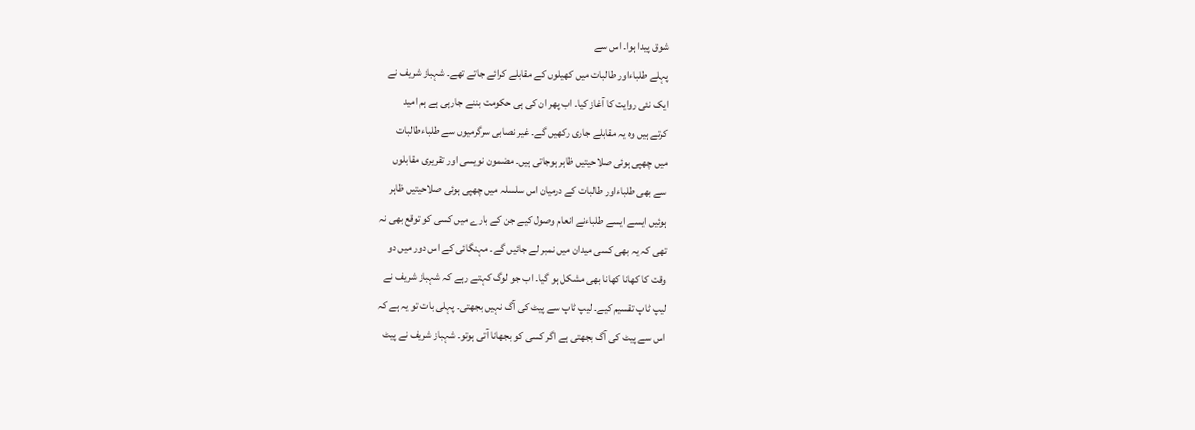شوق پیدا ہوا۔ اس سے
پہلے طلباءاور طالبات میں کھیلوں کے مقابلے کرائے جاتے تھے۔ شہباز شریف نے
ایک نئی روایت کا آغاز کیا۔ اب پھر ان کی ہی حکومت بننے جارہی ہے ہم امید
کرتے ہیں وہ یہ مقابلے جاری رکھیں گے۔ غیر نصابی سرگرمیوں سے طلباءطالبات
میں چھپی ہوئی صلاحیتیں ظاہر ہوجاتی ہیں۔ مضمون نویسی اور تقریری مقابلوں
سے بھی طلباءاور طالبات کے درمیان اس سلسلہ میں چھپی ہوئی صلاحیتیں ظاہر
ہوئیں ایسے ایسے طلباءنے انعام وصول کیے جن کے بارے میں کسی کو توقع بھی نہ
تھی کہ یہ بھی کسی میدان میں نمبر لے جائیں گے۔ مہنگائی کے اس دور میں دو
وقت کا کھانا کھانا بھی مشکل ہو گیا۔ اب جو لوگ کہتے رہے کہ شہباز شریف نے
لیپ ٹاپ تقسیم کیے۔ لیپ ٹاپ سے پیٹ کی آگ نہیں بجھتی۔ پہلی بات تو یہ ہے کہ
اس سے پیٹ کی آگ بجھتی ہے اگر کسی کو بجھانا آتی ہوتو۔ شہباز شریف نے پیٹ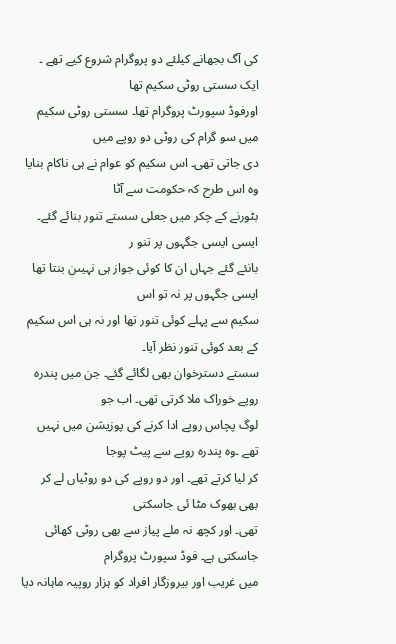کی آگ بجھانے کیلئے دو پروگرام شروع کیے تھے ۔ ایک سستی روٹی سکیم تھا
اورفوڈ سپورٹ پروگرام تھا۔ سستی روٹی سکیم میں سو گرام کی روٹی دو روپے میں
دی جاتی تھی۔ اس سکیم کو عوام نے ہی ناکام بنایا وہ اس طرح کہ حکومت سے آٹا
بٹورنے کے چکر میں جعلی سستے تنور بنائے گئے۔ ایسی ایسی جگہوں پر تنو ر
بانئے گئے جہاں ان کا کوئی جواز ہی نہیںن بنتا تھا ایسی جگہوں پر نہ تو اس
سکیم سے پہلے کوئی تنور تھا اور نہ ہی اس سکیم کے بعد کوئی تنور نظر آیا۔
سستے دسترخوان بھی لگائے گئے۔ جن میں پندرہ روپے خوراک ملا کرتی تھی۔ اب جو
لوگ پچاس روپے ادا کرنے کی پوزیشن میں نہیں تھے ۔وہ پندرہ روپے سے پیٹ پوجا
کر لیا کرتے تھے۔ اور دو روپے کی دو روٹیاں لے کر بھی بھوک مٹا ئی جاسکتی
تھی۔ اور کچھ نہ ملے پیاز سے بھی روٹی کھائی جاسکتی ہے۔ فوڈ سپورٹ پروگرام
میں غریب اور بیروزگار افراد کو ہزار روپیہ ماہانہ دیا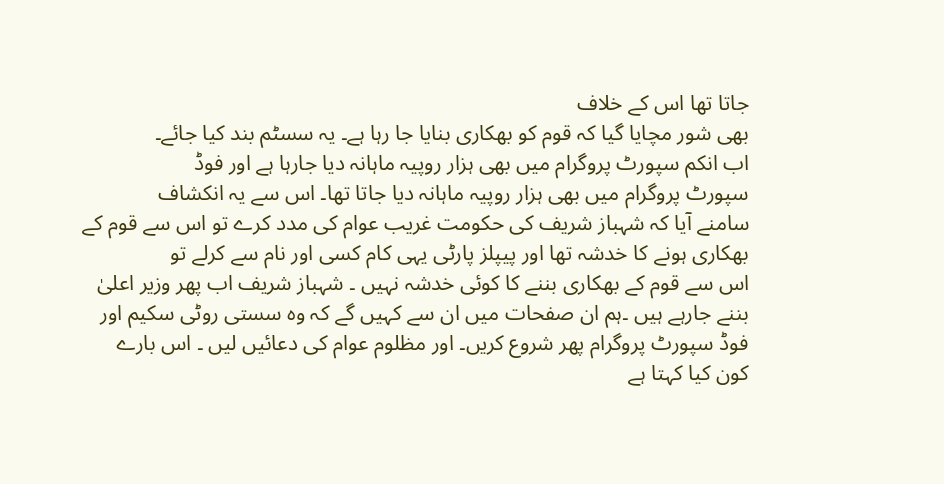جاتا تھا اس کے خلاف
بھی شور مچایا گیا کہ قوم کو بھکاری بنایا جا رہا ہے۔ یہ سسٹم بند کیا جائے۔
اب انکم سپورٹ پروگرام میں بھی ہزار روپیہ ماہانہ دیا جارہا ہے اور فوڈ
سپورٹ پروگرام میں بھی ہزار روپیہ ماہانہ دیا جاتا تھا۔ اس سے یہ انکشاف
سامنے آیا کہ شہباز شریف کی حکومت غریب عوام کی مدد کرے تو اس سے قوم کے
بھکاری ہونے کا خدشہ تھا اور پیپلز پارٹی یہی کام کسی اور نام سے کرلے تو
اس سے قوم کے بھکاری بننے کا کوئی خدشہ نہیں ۔ شہباز شریف اب پھر وزیر اعلیٰ
بننے جارہے ہیں ۔ہم ان صفحات میں ان سے کہیں گے کہ وہ سستی روٹی سکیم اور
فوڈ سپورٹ پروگرام پھر شروع کریں۔ اور مظلوم عوام کی دعائیں لیں ۔ اس بارے
کون کیا کہتا ہے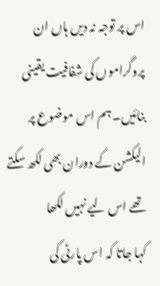اس پر توجہ نہ دیں ہاں ان پروگراموں کی شفافیت یقینی
بنائیں۔ ہم اس موضوع پر الیکشن کے دوران بھی لکھ سکتے تھے اس لیے نہیں لکھا
کہا جاتا کہ اس پارٹی کی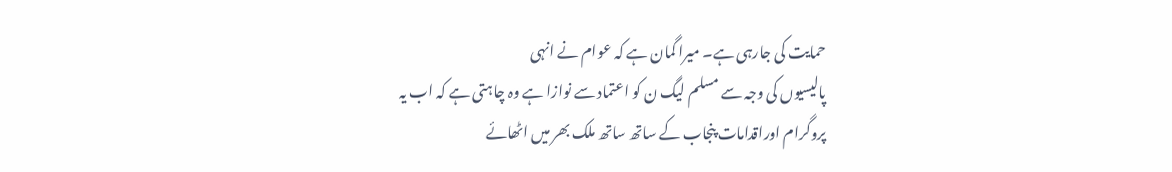حمایت کی جارہی ہے۔ میرا گمان ہے کہ عوام نے انہی
پالیسیوں کی وجہ سے مسلم لیگ ن کو اعتماد سے نوازا ہے وہ چاہتی ہے کہ اب یہ
پروگرام اوراقدامات پنجاب کے ساتھ ساتھ ملک بھر میں اٹھائے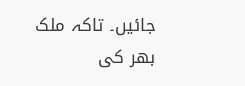جائیں۔ تاکہ ملک
بھر کی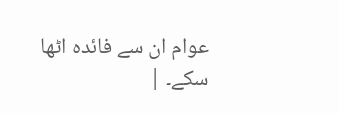عوام ان سے فائدہ اٹھا سکے۔ |